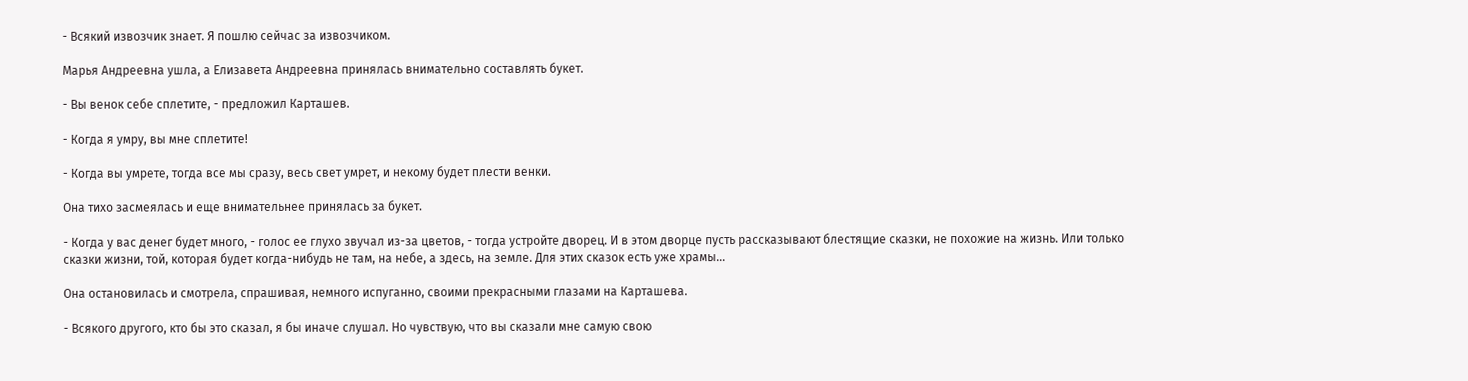- Всякий извозчик знает. Я пошлю сейчас за извозчиком.

Марья Андреевна ушла, а Елизавета Андреевна принялась внимательно составлять букет.

- Вы венок себе сплетите, - предложил Карташев.

- Когда я умру, вы мне сплетите!

- Когда вы умрете, тогда все мы сразу, весь свет умрет, и некому будет плести венки.

Она тихо засмеялась и еще внимательнее принялась за букет.

- Когда у вас денег будет много, - голос ее глухо звучал из-за цветов, - тогда устройте дворец. И в этом дворце пусть рассказывают блестящие сказки, не похожие на жизнь. Или только сказки жизни, той, которая будет когда-нибудь не там, на небе, а здесь, на земле. Для этих сказок есть уже храмы…

Она остановилась и смотрела, спрашивая, немного испуганно, своими прекрасными глазами на Карташева.

- Всякого другого, кто бы это сказал, я бы иначе слушал. Но чувствую, что вы сказали мне самую свою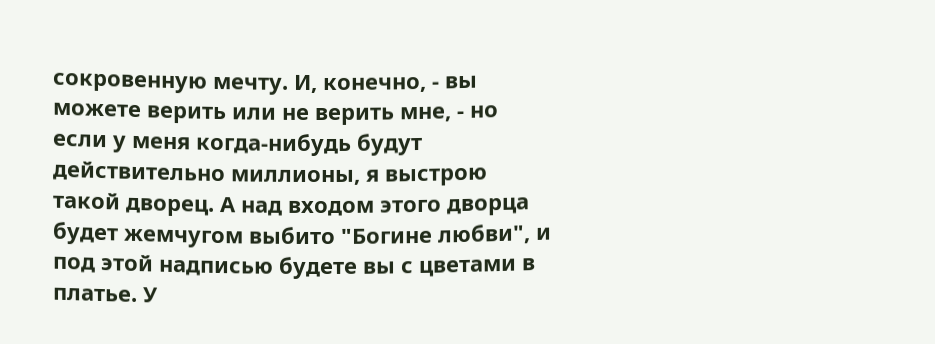сокровенную мечту. И, конечно, - вы можете верить или не верить мне, - но если у меня когда-нибудь будут действительно миллионы, я выстрою такой дворец. А над входом этого дворца будет жемчугом выбито "Богине любви", и под этой надписью будете вы с цветами в платье. У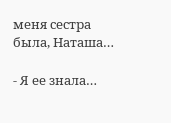меня сестра была, Наташа…

- Я ее знала…